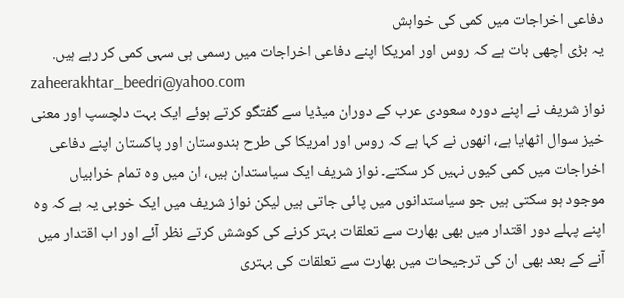دفاعی اخراجات میں کمی کی خواہش
یہ بڑی اچھی بات ہے کہ روس اور امریکا اپنے دفاعی اخراجات میں رسمی ہی سہی کمی کر رہے ہیں.
zaheerakhtar_beedri@yahoo.com
نواز شریف نے اپنے دورہ سعودی عرب کے دوران میڈیا سے گفتگو کرتے ہوئے ایک بہت دلچسپ اور معنی خیز سوال اٹھایا ہے، انھوں نے کہا ہے کہ روس اور امریکا کی طرح ہندوستان اور پاکستان اپنے دفاعی اخراجات میں کمی کیوں نہیں کر سکتے۔ نواز شریف ایک سیاستدان ہیں، ان میں وہ تمام خرابیاں موجود ہو سکتی ہیں جو سیاستدانوں میں پائی جاتی ہیں لیکن نواز شریف میں ایک خوبی یہ ہے کہ وہ اپنے پہلے دور اقتدار میں بھی بھارت سے تعلقات بہتر کرنے کی کوشش کرتے نظر آئے اور اب اقتدار میں آنے کے بعد بھی ان کی ترجیحات میں بھارت سے تعلقات کی بہتری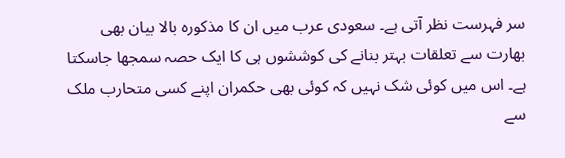سر فہرست نظر آتی ہے۔ سعودی عرب میں ان کا مذکورہ بالا بیان بھی بھارت سے تعلقات بہتر بنانے کی کوششوں ہی کا ایک حصہ سمجھا جاسکتا ہے۔ اس میں کوئی شک نہیں کہ کوئی بھی حکمران اپنے کسی متحارب ملک سے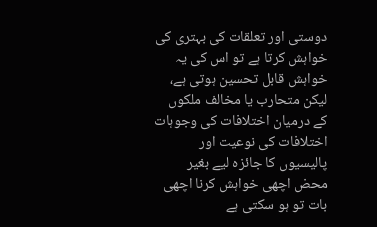دوستی اور تعلقات کی بہتری کی خواہش کرتا ہے تو اس کی یہ خواہش قابل تحسین ہوتی ہے، لیکن متحارب یا مخالف ملکوں کے درمیان اختلافات کی وجوہات اختلافات کی نوعیت اور پالیسیوں کا جائزہ لیے بغیر محض اچھی خواہش کرنا اچھی بات تو ہو سکتی ہے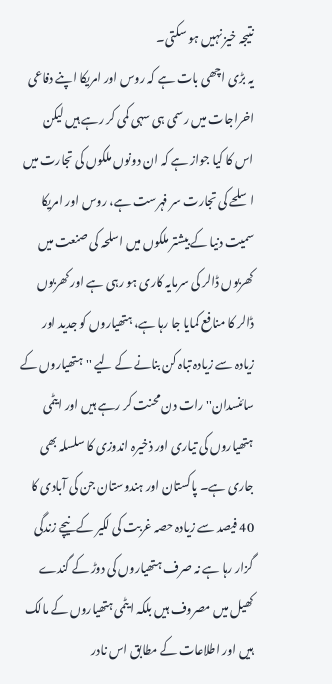نتیجہ خیز نہیں ہو سکتی۔
یہ بڑی اچھی بات ہے کہ روس اور امریکا اپنے دفاعی اخراجات میں رسمی ہی سہی کمی کر رہے ہیں لیکن اس کا کیا جواز ہے کہ ان دونوں ملکوں کی تجارت میں اسلحے کی تجارت سر فہرست ہے، روس اور امریکا سمیت دنیا کے بیشتر ملکوں میں اسلحہ کی صنعت میں کھربوں ڈالر کی سرمایہ کاری ہو رہی ہے اور کھربوں ڈالر کا منافع کمایا جا رہا ہے، ہتھیاروں کو جدید اور زیادہ سے زیادہ تباہ کن بنانے کے لیے ''ہتھیاروں کے سائنسدان'' رات دن محنت کر رہے ہیں اور ایٹمی ہتھیاروں کی تیاری اور ذخیرہ اندوزی کا سلسلہ بھی جاری ہے۔ پاکستان اور ہندوستان جن کی آبادی کا 40 فیصد سے زیادہ حصہ غربت کی لکیر کے نیچے زندگی گزار رہا ہے نہ صرف ہتھیاروں کی دوڑ کے گندے کھیل میں مصروف ہیں بلکہ ایٹمی ہتھیاروں کے مالک ہیں اور اطلاعات کے مطابق اس نادر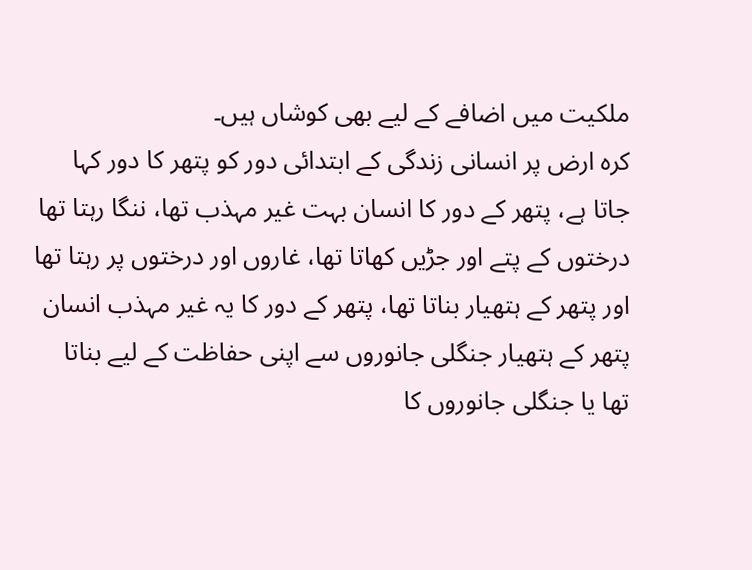ملکیت میں اضافے کے لیے بھی کوشاں ہیں۔
کرہ ارض پر انسانی زندگی کے ابتدائی دور کو پتھر کا دور کہا جاتا ہے، پتھر کے دور کا انسان بہت غیر مہذب تھا، ننگا رہتا تھا درختوں کے پتے اور جڑیں کھاتا تھا، غاروں اور درختوں پر رہتا تھا اور پتھر کے ہتھیار بناتا تھا، پتھر کے دور کا یہ غیر مہذب انسان پتھر کے ہتھیار جنگلی جانوروں سے اپنی حفاظت کے لیے بناتا تھا یا جنگلی جانوروں کا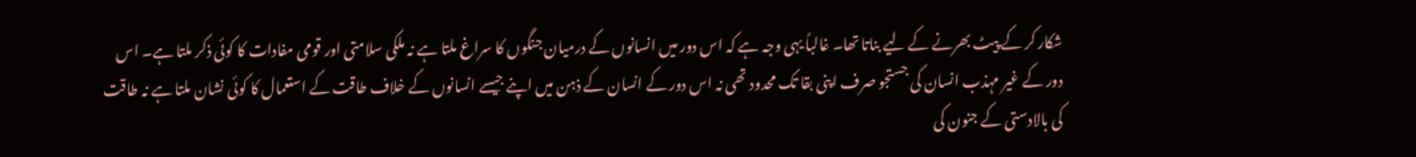شکار کر کے پیٹ بھرنے کے لیے بناتا تھا۔ غالباً یہی وجہ ہے کہ اس دور میں انسانوں کے درمیان جنگوں کا سراغ ملتا ہے نہ ملکی سلامتی اور قومی مفادات کا کوئی ذکر ملتا ہے۔ اس دور کے غیر مہذب انسان کی جستجو صرف اپنی بقا تک محدود تھی نہ اس دور کے انسان کے ذہن میں اپنے جیسے انسانوں کے خلاف طاقت کے استعمال کا کوئی نشان ملتا ہے نہ طاقت کی بالادستی کے جنون کی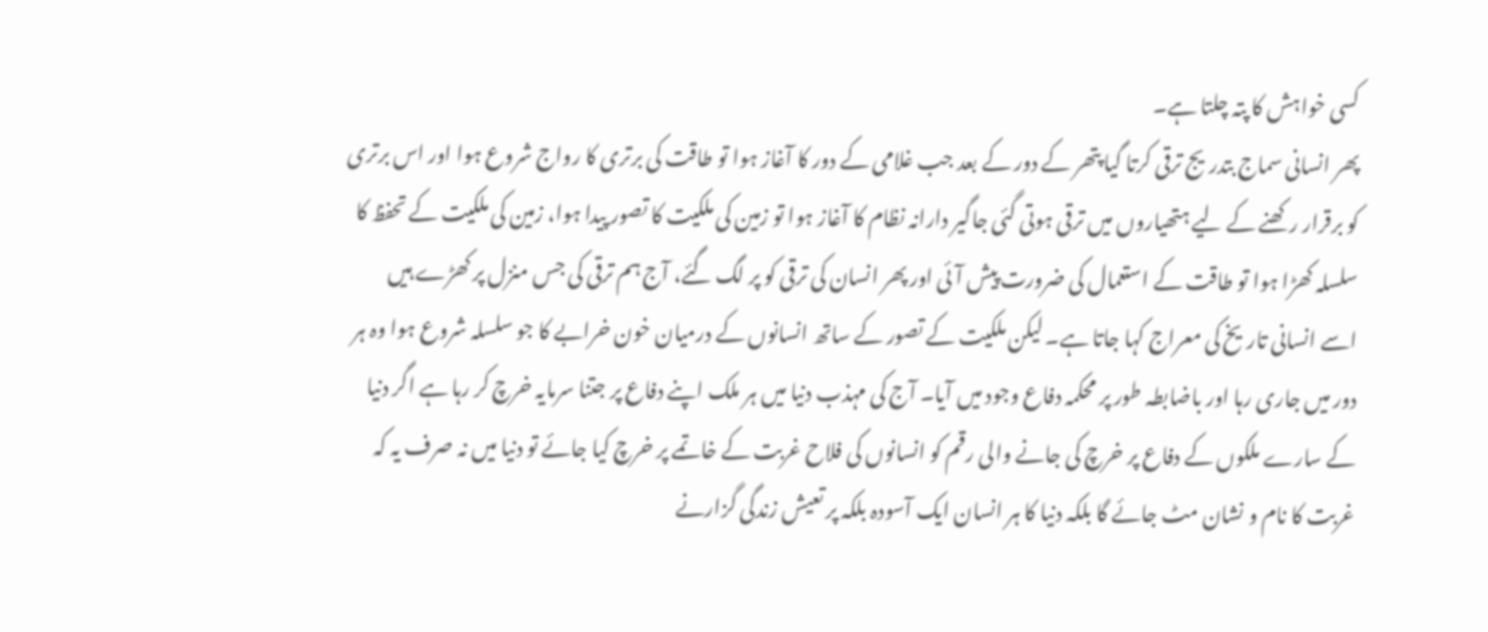کسی خواہش کا پتہ چلتا ہے۔
پھر انسانی سماج بتدریج ترقی کرتا گیا پتھر کے دور کے بعد جب غلامی کے دور کا آغاز ہوا تو طاقت کی برتری کا رواج شروع ہوا اور اس برتری کو برقرار رکھنے کے لیے ہتھیاروں میں ترقی ہوتی گئی جاگیر دارانہ نظام کا آغاز ہوا تو زمین کی ملکیت کا تصور پیدا ہوا، زمین کی ملکیت کے تحفظ کا سلسلہ کھڑا ہوا تو طاقت کے استعمال کی ضرورت پیش آئی اور پھر انسان کی ترقی کو پر لگ گئے، آج ہم ترقی کی جس منزل پر کھڑے ہیں اسے انسانی تاریخ کی معراج کہا جاتا ہے۔ لیکن ملکیت کے تصور کے ساتھ انسانوں کے درمیان خون خرابے کا جو سلسلہ شروع ہوا وہ ہر دور میں جاری رہا اور باضابطہ طور پر محکمہ دفاع وجود میں آیا۔ آج کی مہذب دنیا میں ہر ملک اپنے دفاع پر جتنا سرمایہ خرچ کر رہا ہے اگر دنیا کے سارے ملکوں کے دفاع پر خرچ کی جانے والی رقم کو انسانوں کی فلاح غربت کے خاتمے پر خرچ کیا جائے تو دنیا میں نہ صرف یہ کہ غربت کا نام و نشان مٹ جائے گا بلکہ دنیا کا ہر انسان ایک آسودہ بلکہ پر تعیش زندگی گزارنے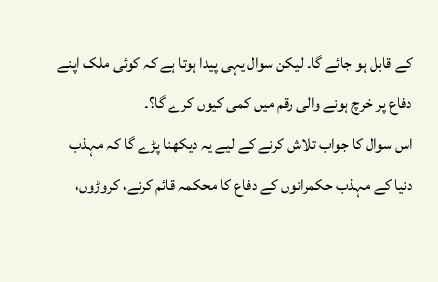کے قابل ہو جائے گا۔ لیکن سوال یہی پیدا ہوتا ہے کہ کوئی ملک اپنے دفاع پر خرچ ہونے والی رقم میں کمی کیوں کرے گا؟۔
اس سوال کا جواب تلاش کرنے کے لیے یہ دیکھنا پڑے گا کہ مہذب دنیا کے مہذب حکمرانوں کے دفاع کا محکمہ قائم کرنے، کروڑوں،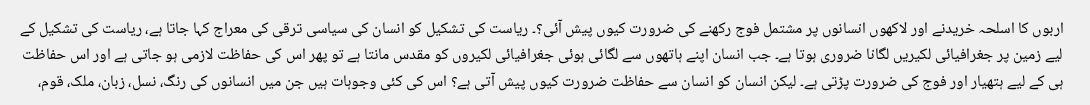اربوں کا اسلحہ خریدنے اور لاکھوں انسانوں پر مشتمل فوج رکھنے کی ضرورت کیوں پیش آئی؟۔ ریاست کی تشکیل کو انسان کی سیاسی ترقی کی معراج کہا جاتا ہے، ریاست کی تشکیل کے لیے زمین پر جغرافیائی لکیریں لگانا ضروری ہوتا ہے۔ جب انسان اپنے ہاتھوں سے لگائی ہوئی جغرافیائی لکیروں کو مقدس مانتا ہے تو پھر اس کی حفاظت لازمی ہو جاتی ہے اور اس حفاظت ہی کے لیے ہتھیار اور فوج کی ضرورت پڑتی ہے۔ لیکن انسان کو انسان سے حفاظت ضرورت کیوں پیش آتی ہے؟ اس کی کئی وجوہات ہیں جن میں انسانوں کی رنگ، نسل، زبان، ملک، قوم،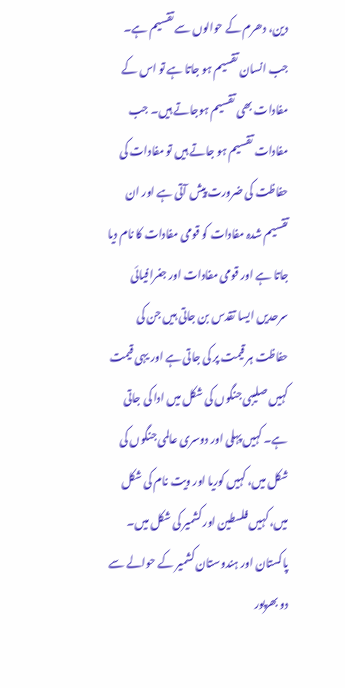دین، دھرم کے حوالوں سے تقسیم ہے۔ جب انسان تقسیم ہو جاتا ہے تو اس کے مفادات بھی تقسیم ہوجاتے ہیں۔ جب مفادات تقسیم ہو جاتے ہیں تو مفادات کی حفاظت کی ضرورت پیش آتی ہے اور ان تقسیم شدہ مفادات کو قومی مفادات کا نام دیا جاتا ہے اور قومی مفادات اور جغرافیائی سرحدیں ایسا تقدس بن جاتی ہیں جن کی حفاظت ہر قیمت پر کی جاتی ہے اور یہی قیمت کہیں صلیبی جنگوں کی شکل میں ادا کی جاتی ہے۔ کہیں پہلی اور دوسری عالمی جنگوں کی شکل میں، کہیں کوریا اور ویت نام کی شکل میں، کہیں فلسطین اور کشمیر کی شکل میں۔
پاکستان اور ہندوستان کشمیر کے حوالے سے دو بھرپور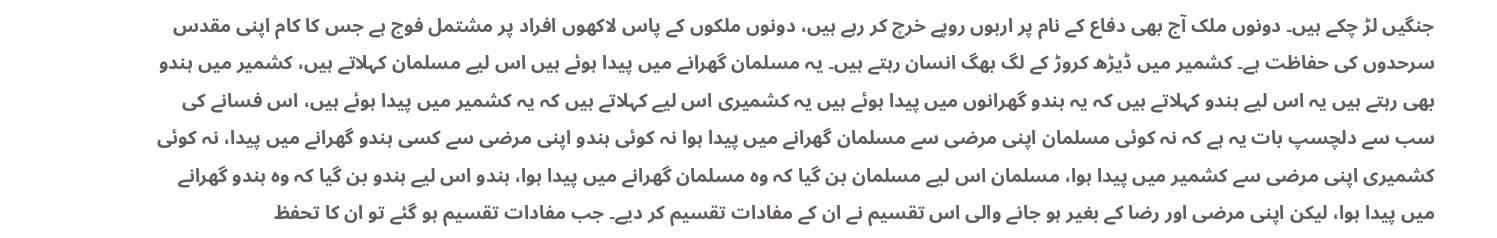جنگیں لڑ چکے ہیں۔ دونوں ملک آج بھی دفاع کے نام پر اربوں روپے خرچ کر رہے ہیں، دونوں ملکوں کے پاس لاکھوں افراد پر مشتمل فوج ہے جس کا کام اپنی مقدس سرحدوں کی حفاظت ہے۔ کشمیر میں ڈیڑھ کروڑ کے لگ بھگ انسان رہتے ہیں۔ یہ مسلمان گھرانے میں پیدا ہوئے ہیں اس لیے مسلمان کہلاتے ہیں، کشمیر میں ہندو بھی رہتے ہیں یہ اس لیے ہندو کہلاتے ہیں کہ یہ ہندو گھرانوں میں پیدا ہوئے ہیں یہ کشمیری اس لیے کہلاتے ہیں کہ یہ کشمیر میں پیدا ہوئے ہیں، اس فسانے کی سب سے دلچسپ بات یہ ہے کہ نہ کوئی مسلمان اپنی مرضی سے مسلمان گھرانے میں پیدا ہوا نہ کوئی ہندو اپنی مرضی سے کسی ہندو گھرانے میں پیدا، نہ کوئی کشمیری اپنی مرضی سے کشمیر میں پیدا ہوا، مسلمان اس لیے مسلمان بن گیا کہ وہ مسلمان گھرانے میں پیدا ہوا، ہندو اس لیے ہندو بن گیا کہ وہ ہندو گھرانے میں پیدا ہوا، لیکن اپنی مرضی اور رضا کے بغیر ہو جانے والی اس تقسیم نے ان کے مفادات تقسیم کر دیے۔ جب مفادات تقسیم ہو گئے تو ان کا تحفظ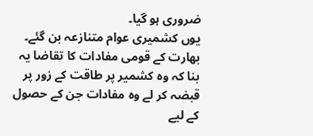ضروری ہو گیا۔
یوں کشمیری عوام متنازعہ بن گئے۔ بھارت کے قومی مفادات کا تقاضا یہ بنا کہ وہ کشمیر پر طاقت کے زور پر قبضہ کر لے وہ مفادات جن کے حصول کے لیے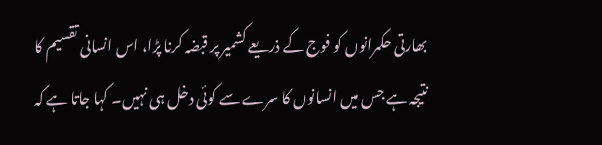بھارتی حکمرانوں کو فوج کے ذریعے کشمیر پر قبضہ کرنا پڑا، اس انسانی تقسیم کا نتیجہ ہے جس میں انسانوں کا سرے سے کوئی دخل ہی نہیں۔ کہا جاتا ہے کہ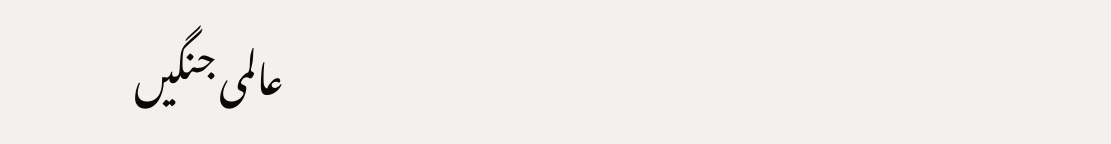عالمی جنگیں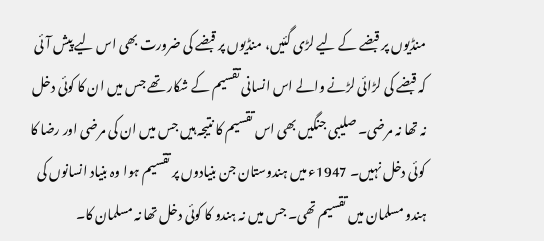منڈیوں پر قبضے کے لیے لڑی گئیں، منڈیوں پر قبضے کی ضرورت بھی اس لیے پیش آئی کہ قبضے کی لڑائی لڑنے والے اس انسانی تقسیم کے شکار تھے جس میں ان کا کوئی دخل نہ تھا نہ مرضی۔ صلیبی جنگیں بھی اس تقسیم کا نتیجہ ہیں جس میں ان کی مرضی اور رضا کا کوئی دخل نہیں۔ 1947ء میں ہندوستان جن بنیادوں پر تقسیم ہوا وہ بنیاد انسانوں کی ہندو مسلمان میں تقسیم تھی۔ جس میں نہ ہندو کا کوئی دخل تھا نہ مسلمان کا۔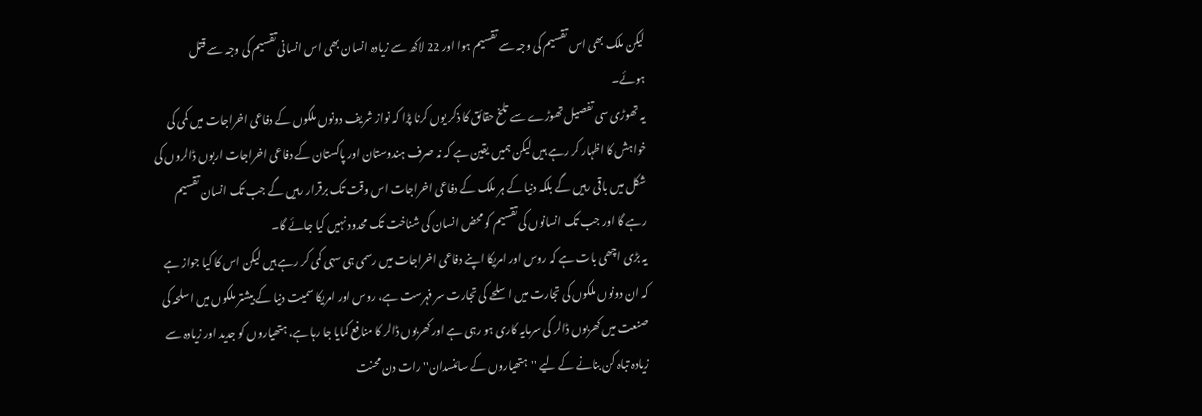لیکن ملک بھی اس تقسیم کی وجہ سے تقسیم ہوا اور 22 لاکھ سے زیادہ انسان بھی اس انسانی تقسیم کی وجہ سے قتل ہوئے۔
یہ تھوڑی سی تفصیل تھوڑے سے تلخ حقائق کا ذکر یوں کرنا پڑا کہ نواز شریف دونوں ملکوں کے دفاعی اخراجات میں کمی کی خواہش کا اظہار کر رہے ہیں لیکن ہمیں یقین ہے کہ نہ صرف ہندوستان اور پاکستان کے دفاعی اخراجات اربوں ڈالروں کی شکل میں باقی رہیں گے بلکہ دنیا کے ہر ملک کے دفاعی اخراجات اس وقت تک برقرار رہیں گے جب تک انسان تقسیم رہے گا اور جب تک انسانوں کی تقسیم کو محض انسان کی شناخت تک محدود نہیں کیا جائے گا۔
یہ بڑی اچھی بات ہے کہ روس اور امریکا اپنے دفاعی اخراجات میں رسمی ہی سہی کمی کر رہے ہیں لیکن اس کا کیا جواز ہے کہ ان دونوں ملکوں کی تجارت میں اسلحے کی تجارت سر فہرست ہے، روس اور امریکا سمیت دنیا کے بیشتر ملکوں میں اسلحہ کی صنعت میں کھربوں ڈالر کی سرمایہ کاری ہو رہی ہے اور کھربوں ڈالر کا منافع کمایا جا رہا ہے، ہتھیاروں کو جدید اور زیادہ سے زیادہ تباہ کن بنانے کے لیے ''ہتھیاروں کے سائنسدان'' رات دن محنت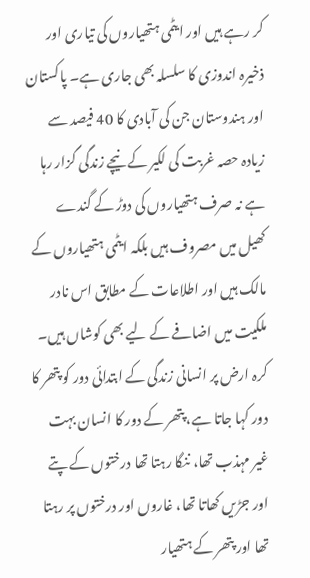کر رہے ہیں اور ایٹمی ہتھیاروں کی تیاری اور ذخیرہ اندوزی کا سلسلہ بھی جاری ہے۔ پاکستان اور ہندوستان جن کی آبادی کا 40 فیصد سے زیادہ حصہ غربت کی لکیر کے نیچے زندگی گزار رہا ہے نہ صرف ہتھیاروں کی دوڑ کے گندے کھیل میں مصروف ہیں بلکہ ایٹمی ہتھیاروں کے مالک ہیں اور اطلاعات کے مطابق اس نادر ملکیت میں اضافے کے لیے بھی کوشاں ہیں۔
کرہ ارض پر انسانی زندگی کے ابتدائی دور کو پتھر کا دور کہا جاتا ہے، پتھر کے دور کا انسان بہت غیر مہذب تھا، ننگا رہتا تھا درختوں کے پتے اور جڑیں کھاتا تھا، غاروں اور درختوں پر رہتا تھا اور پتھر کے ہتھیار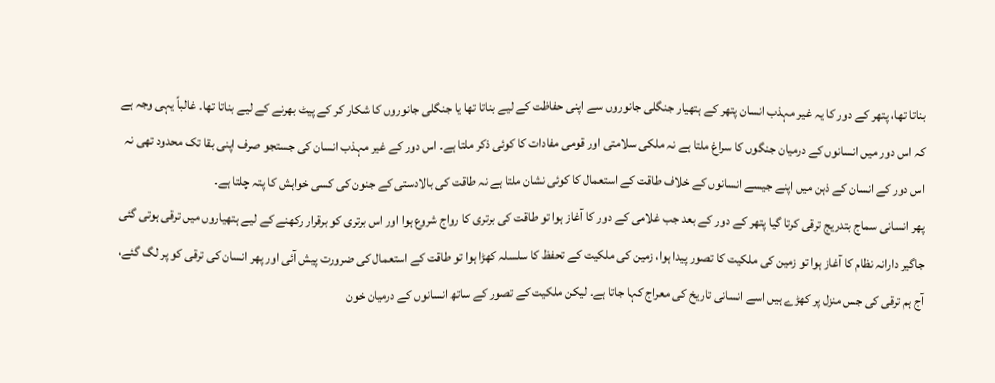بناتا تھا، پتھر کے دور کا یہ غیر مہذب انسان پتھر کے ہتھیار جنگلی جانوروں سے اپنی حفاظت کے لیے بناتا تھا یا جنگلی جانوروں کا شکار کر کے پیٹ بھرنے کے لیے بناتا تھا۔ غالباً یہی وجہ ہے کہ اس دور میں انسانوں کے درمیان جنگوں کا سراغ ملتا ہے نہ ملکی سلامتی اور قومی مفادات کا کوئی ذکر ملتا ہے۔ اس دور کے غیر مہذب انسان کی جستجو صرف اپنی بقا تک محدود تھی نہ اس دور کے انسان کے ذہن میں اپنے جیسے انسانوں کے خلاف طاقت کے استعمال کا کوئی نشان ملتا ہے نہ طاقت کی بالادستی کے جنون کی کسی خواہش کا پتہ چلتا ہے۔
پھر انسانی سماج بتدریج ترقی کرتا گیا پتھر کے دور کے بعد جب غلامی کے دور کا آغاز ہوا تو طاقت کی برتری کا رواج شروع ہوا اور اس برتری کو برقرار رکھنے کے لیے ہتھیاروں میں ترقی ہوتی گئی جاگیر دارانہ نظام کا آغاز ہوا تو زمین کی ملکیت کا تصور پیدا ہوا، زمین کی ملکیت کے تحفظ کا سلسلہ کھڑا ہوا تو طاقت کے استعمال کی ضرورت پیش آئی اور پھر انسان کی ترقی کو پر لگ گئے، آج ہم ترقی کی جس منزل پر کھڑے ہیں اسے انسانی تاریخ کی معراج کہا جاتا ہے۔ لیکن ملکیت کے تصور کے ساتھ انسانوں کے درمیان خون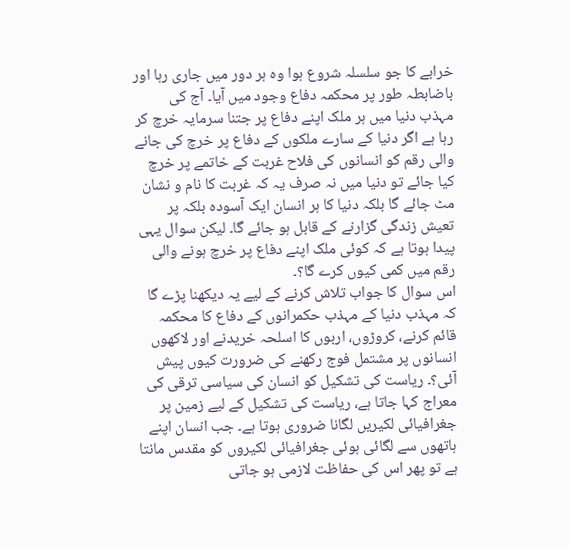خرابے کا جو سلسلہ شروع ہوا وہ ہر دور میں جاری رہا اور باضابطہ طور پر محکمہ دفاع وجود میں آیا۔ آج کی مہذب دنیا میں ہر ملک اپنے دفاع پر جتنا سرمایہ خرچ کر رہا ہے اگر دنیا کے سارے ملکوں کے دفاع پر خرچ کی جانے والی رقم کو انسانوں کی فلاح غربت کے خاتمے پر خرچ کیا جائے تو دنیا میں نہ صرف یہ کہ غربت کا نام و نشان مٹ جائے گا بلکہ دنیا کا ہر انسان ایک آسودہ بلکہ پر تعیش زندگی گزارنے کے قابل ہو جائے گا۔ لیکن سوال یہی پیدا ہوتا ہے کہ کوئی ملک اپنے دفاع پر خرچ ہونے والی رقم میں کمی کیوں کرے گا؟۔
اس سوال کا جواب تلاش کرنے کے لیے یہ دیکھنا پڑے گا کہ مہذب دنیا کے مہذب حکمرانوں کے دفاع کا محکمہ قائم کرنے، کروڑوں، اربوں کا اسلحہ خریدنے اور لاکھوں انسانوں پر مشتمل فوج رکھنے کی ضرورت کیوں پیش آئی؟۔ ریاست کی تشکیل کو انسان کی سیاسی ترقی کی معراج کہا جاتا ہے، ریاست کی تشکیل کے لیے زمین پر جغرافیائی لکیریں لگانا ضروری ہوتا ہے۔ جب انسان اپنے ہاتھوں سے لگائی ہوئی جغرافیائی لکیروں کو مقدس مانتا ہے تو پھر اس کی حفاظت لازمی ہو جاتی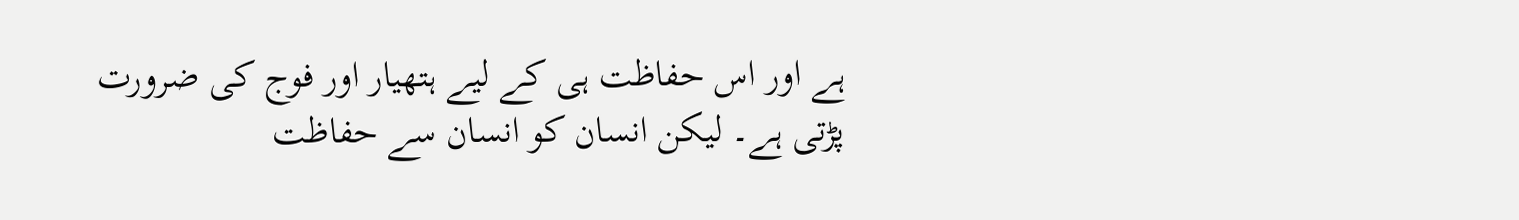ہے اور اس حفاظت ہی کے لیے ہتھیار اور فوج کی ضرورت پڑتی ہے۔ لیکن انسان کو انسان سے حفاظت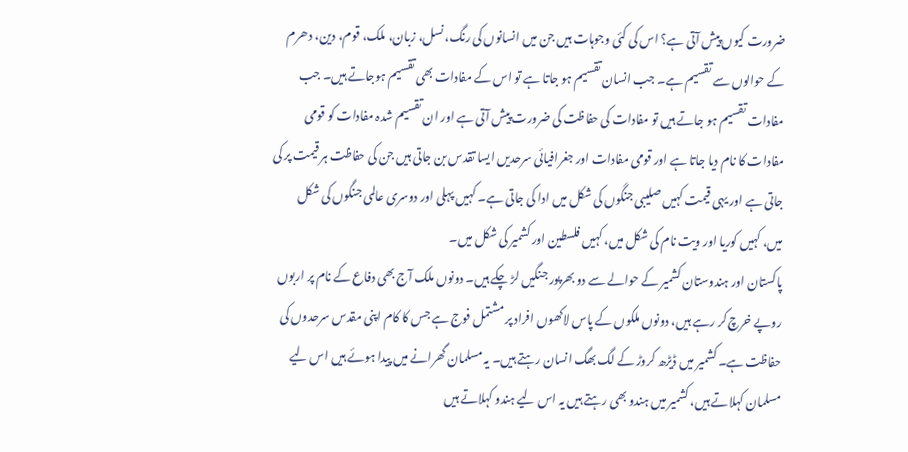ضرورت کیوں پیش آتی ہے؟ اس کی کئی وجوہات ہیں جن میں انسانوں کی رنگ، نسل، زبان، ملک، قوم، دین، دھرم کے حوالوں سے تقسیم ہے۔ جب انسان تقسیم ہو جاتا ہے تو اس کے مفادات بھی تقسیم ہوجاتے ہیں۔ جب مفادات تقسیم ہو جاتے ہیں تو مفادات کی حفاظت کی ضرورت پیش آتی ہے اور ان تقسیم شدہ مفادات کو قومی مفادات کا نام دیا جاتا ہے اور قومی مفادات اور جغرافیائی سرحدیں ایسا تقدس بن جاتی ہیں جن کی حفاظت ہر قیمت پر کی جاتی ہے اور یہی قیمت کہیں صلیبی جنگوں کی شکل میں ادا کی جاتی ہے۔ کہیں پہلی اور دوسری عالمی جنگوں کی شکل میں، کہیں کوریا اور ویت نام کی شکل میں، کہیں فلسطین اور کشمیر کی شکل میں۔
پاکستان اور ہندوستان کشمیر کے حوالے سے دو بھرپور جنگیں لڑ چکے ہیں۔ دونوں ملک آج بھی دفاع کے نام پر اربوں روپے خرچ کر رہے ہیں، دونوں ملکوں کے پاس لاکھوں افراد پر مشتمل فوج ہے جس کا کام اپنی مقدس سرحدوں کی حفاظت ہے۔ کشمیر میں ڈیڑھ کروڑ کے لگ بھگ انسان رہتے ہیں۔ یہ مسلمان گھرانے میں پیدا ہوئے ہیں اس لیے مسلمان کہلاتے ہیں، کشمیر میں ہندو بھی رہتے ہیں یہ اس لیے ہندو کہلاتے ہیں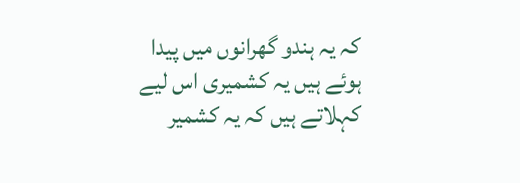کہ یہ ہندو گھرانوں میں پیدا ہوئے ہیں یہ کشمیری اس لیے کہلاتے ہیں کہ یہ کشمیر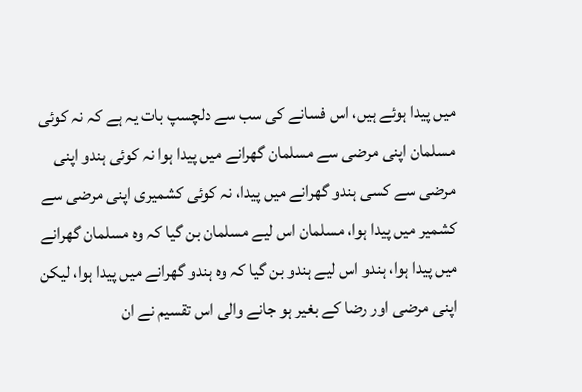میں پیدا ہوئے ہیں، اس فسانے کی سب سے دلچسپ بات یہ ہے کہ نہ کوئی مسلمان اپنی مرضی سے مسلمان گھرانے میں پیدا ہوا نہ کوئی ہندو اپنی مرضی سے کسی ہندو گھرانے میں پیدا، نہ کوئی کشمیری اپنی مرضی سے کشمیر میں پیدا ہوا، مسلمان اس لیے مسلمان بن گیا کہ وہ مسلمان گھرانے میں پیدا ہوا، ہندو اس لیے ہندو بن گیا کہ وہ ہندو گھرانے میں پیدا ہوا، لیکن اپنی مرضی اور رضا کے بغیر ہو جانے والی اس تقسیم نے ان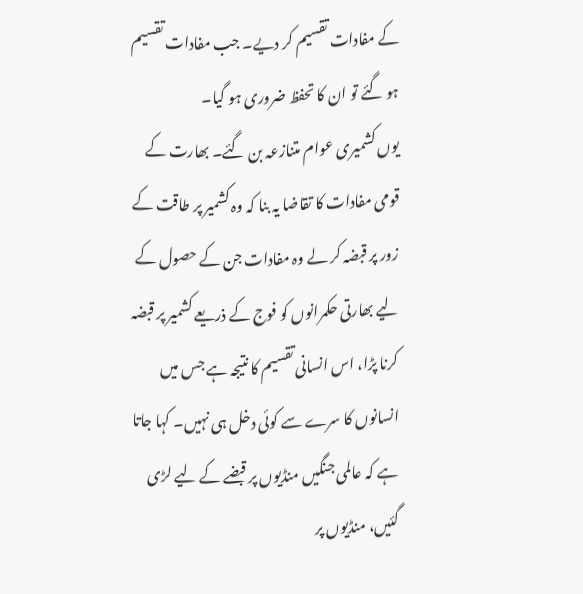کے مفادات تقسیم کر دیے۔ جب مفادات تقسیم ہو گئے تو ان کا تحفظ ضروری ہو گیا۔
یوں کشمیری عوام متنازعہ بن گئے۔ بھارت کے قومی مفادات کا تقاضا یہ بنا کہ وہ کشمیر پر طاقت کے زور پر قبضہ کر لے وہ مفادات جن کے حصول کے لیے بھارتی حکمرانوں کو فوج کے ذریعے کشمیر پر قبضہ کرنا پڑا، اس انسانی تقسیم کا نتیجہ ہے جس میں انسانوں کا سرے سے کوئی دخل ہی نہیں۔ کہا جاتا ہے کہ عالمی جنگیں منڈیوں پر قبضے کے لیے لڑی گئیں، منڈیوں پر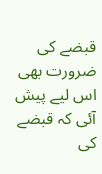قبضے کی ضرورت بھی اس لیے پیش آئی کہ قبضے کی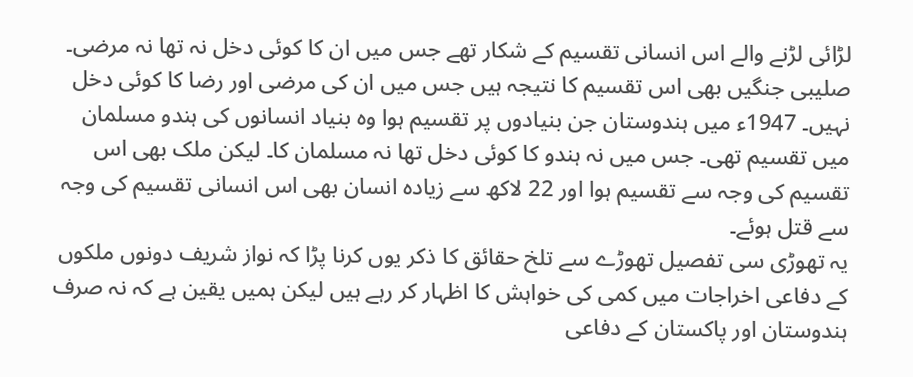لڑائی لڑنے والے اس انسانی تقسیم کے شکار تھے جس میں ان کا کوئی دخل نہ تھا نہ مرضی۔ صلیبی جنگیں بھی اس تقسیم کا نتیجہ ہیں جس میں ان کی مرضی اور رضا کا کوئی دخل نہیں۔ 1947ء میں ہندوستان جن بنیادوں پر تقسیم ہوا وہ بنیاد انسانوں کی ہندو مسلمان میں تقسیم تھی۔ جس میں نہ ہندو کا کوئی دخل تھا نہ مسلمان کا۔ لیکن ملک بھی اس تقسیم کی وجہ سے تقسیم ہوا اور 22 لاکھ سے زیادہ انسان بھی اس انسانی تقسیم کی وجہ سے قتل ہوئے۔
یہ تھوڑی سی تفصیل تھوڑے سے تلخ حقائق کا ذکر یوں کرنا پڑا کہ نواز شریف دونوں ملکوں کے دفاعی اخراجات میں کمی کی خواہش کا اظہار کر رہے ہیں لیکن ہمیں یقین ہے کہ نہ صرف ہندوستان اور پاکستان کے دفاعی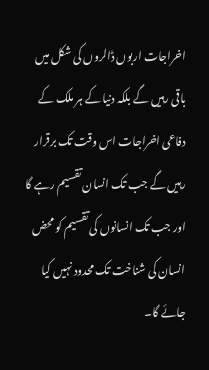اخراجات اربوں ڈالروں کی شکل میں باقی رہیں گے بلکہ دنیا کے ہر ملک کے دفاعی اخراجات اس وقت تک برقرار رہیں گے جب تک انسان تقسیم رہے گا اور جب تک انسانوں کی تقسیم کو محض انسان کی شناخت تک محدود نہیں کیا جائے گا۔